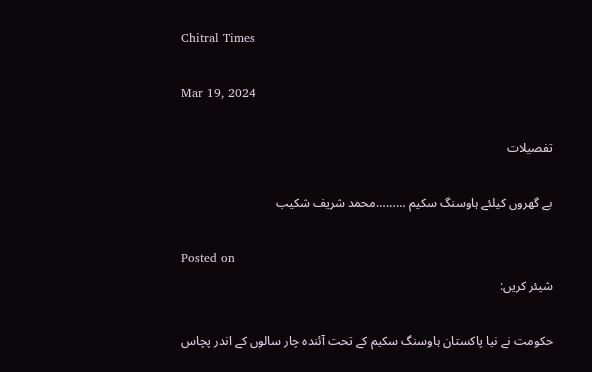Chitral Times

Mar 19, 2024

تفصيلات

بے گھروں کیلئے ہاوسنگ سکیم ………محمد شریف شکیب

Posted on
شیئر کریں:

حکومت نے نیا پاکستان ہاوسنگ سکیم کے تحت آئندہ چار سالوں کے اندر پچاس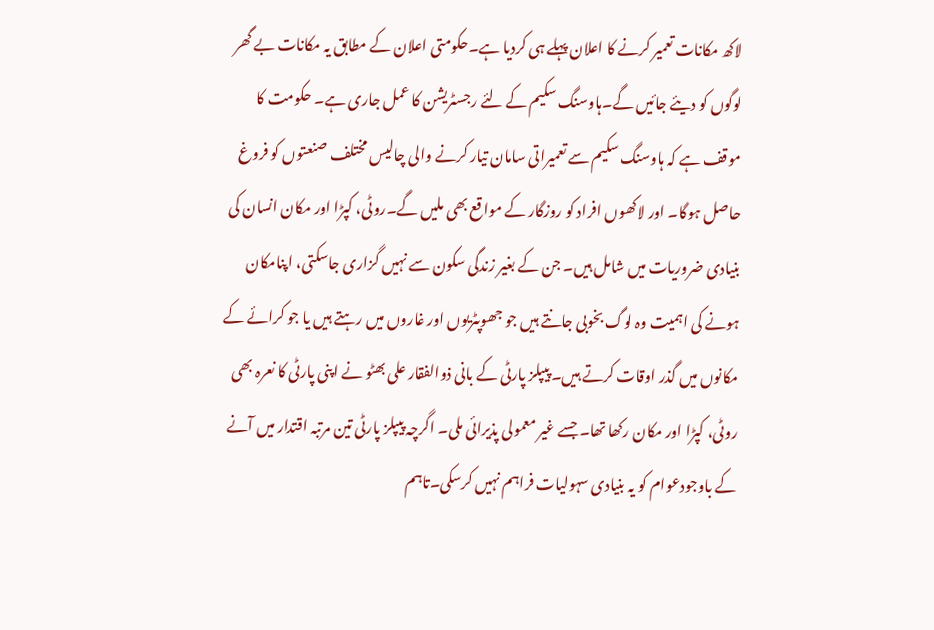لاکھ مکانات تعمیر کرنے کا اعلان پہلے ہی کردیا ہے۔حکومتی اعلان کے مطابق یہ مکانات بے گھر لوگوں کو دیئے جائیں گے۔ہاوسنگ سکیم کے لئے رجسٹریشن کا عمل جاری ہے۔ حکومت کا موقف ہے کہ ہاوسنگ سکیم سے تعمیراتی سامان تیار کرنے والی چالیس مختلف صنعتوں کو فروغ حاصل ہوگا۔ اور لاکھوں افراد کو روزگار کے مواقع بھی ملیں گے۔روٹی، کپڑا اور مکان انسان کی بنیادی ضروریات میں شامل ہیں۔ جن کے بغیر زندگی سکون سے نہیں گزاری جاسکتی، اپنامکان ہونے کی اہمیت وہ لوگ بخوبی جانتے ہیں جو جھوپٹریوں اور غاروں میں رہتے ہیں یا جو کرائے کے مکانوں میں گذر اوقات کرتے ہیں۔ پیپلز پارٹی کے بانی ذوالفقار علی بھٹو نے اپنی پارٹی کا نعرہ بھی روٹی، کپڑا اور مکان رکھا تھا۔ جسے غیر معمولی پذیرائی ملی۔ اگرچہ پیپلز پارٹی تین مرتبہ اقتدار میں آنے کے باوجودعوام کو یہ بنیادی سہولیات فراہم نہیں کرسکی۔تاہم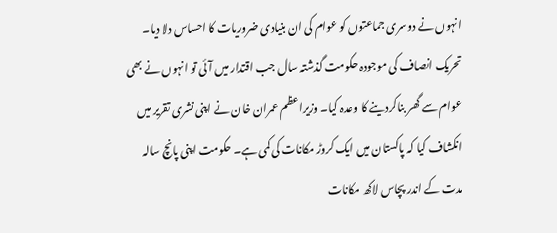انہوں نے دوسری جماعتوں کو عوام کی ان بنیادی ضروریات کا احساس دلا دیا۔ تحریک انصاف کی موجودہ حکومت گذشتہ سال جب اقتدار میں آئی تو انہوں نے بھی عوام سے گھر بناکردینے کا وعدہ کیا۔ وزیراعظم عمران خان نے اپنی نشری تقریر میں انکشاف کیا کہ پاکستان میں ایک کروڑ مکانات کی کمی ہے۔ حکومت اپنی پانچ سالہ مدت کے اندر پچاس لاکھ مکانات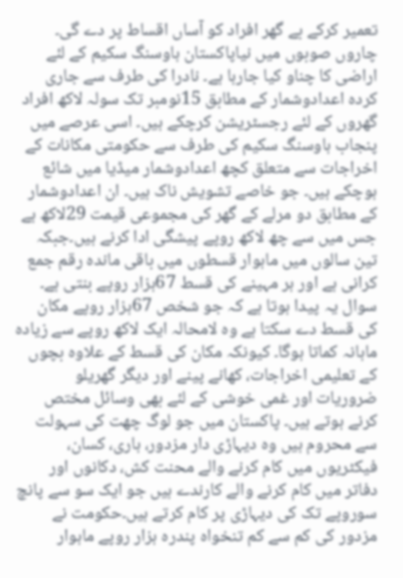تعمیر کرکے بے گھر افراد کو آساں اقساط پر دے گی۔ چاروں صوبوں میں نیاپاکستان ہاوسنگ سکیم کے لئے اراضی کا چناو کیا جارہا ہے۔ نادرا کی طرف سے جاری کردہ اعدادوشمار کے مطابق 15نومبر تک سولہ لاکھ افراد گھروں کے لئے رجسٹریشن کرچکے ہیں۔ اسی عرصے میں پنجاب ہاوسنگ سکیم کی طرف سے حکومتی مکانات کے اخراجات سے متعلق کچھ اعدادوشمار میڈیا میں شائع ہوچکے ہیں۔ جو خاصے تشویش ناک ہیں۔ ان اعدادوشمار کے مطابق دو مرلے کے گھر کی مجموعی قیمت 29لاکھ ہے جس میں سے چھ لاکھ روپے پیشگی ادا کرنے ہیں۔جبکہ تین سالوں میں ماہوار قسطوں میں باقی ماندہ رقم جمع کرانی ہے اور ہر مہینے کی قسط 67ہزار روپے بنتی ہے۔ سوال یہ پیدا ہوتا ہے کہ جو شخص 67ہزار روپے مکان کی قسط دے سکتا ہے وہ لامحالہ ایک لاکھ روپے سے زیادہ ماہانہ کماتا ہوگا۔ کیونکہ مکان کی قسط کے علاوہ بچوں کے تعلیمی اخراجات، کھانے پینے اور دیگر گھریلو ضروریات اور غمی خوشی کے لئے بھی وسائل مختص کرنے ہوتے ہیں۔ پاکستان میں جو لوگ چھت کی سہولت سے محروم ہیں وہ دیہاڑی دار مزدور، ہاری، کسان، فیکٹریوں میں کام کرنے والے محنت کش، دکانوں اور دفاتر میں کام کرنے والے کارندے ہیں جو ایک سو سے پانچ سوروپے تک کی دیہاڑی پر کام کرتے ہیں۔حکومت نے مزدور کی کم سے کم تنخواہ پندرہ ہزار روپے ماہوار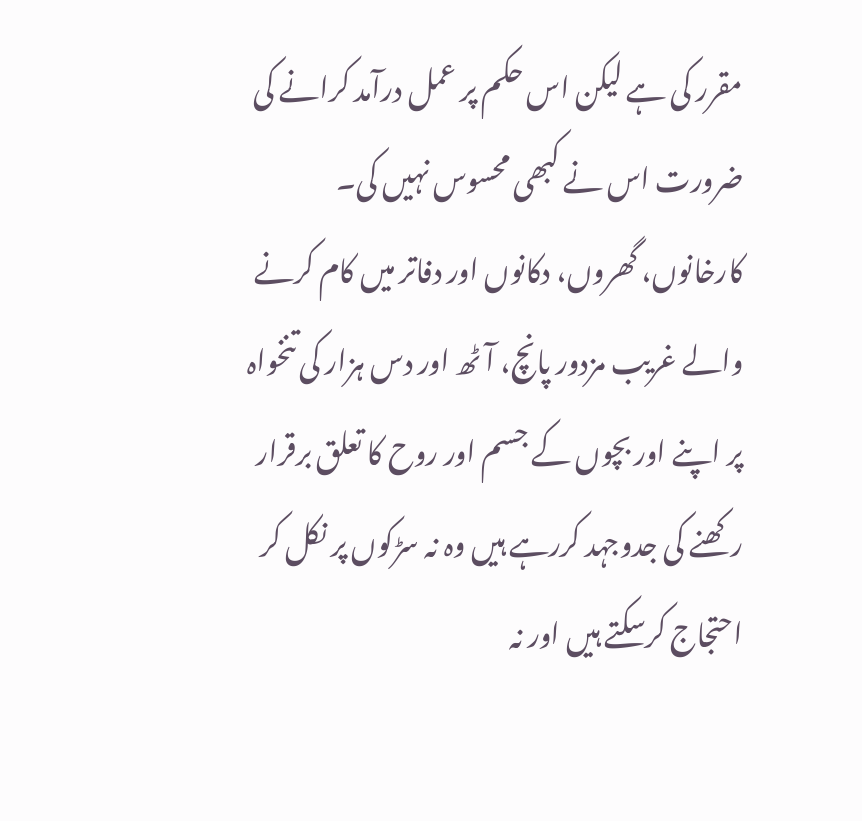مقرر کی ہے لیکن اس حکم پر عمل درآمد کرانے کی ضرورت اس نے کبھی محسوس نہیں کی۔ کارخانوں، گھروں، دکانوں اور دفاتر میں کام کرنے والے غریب مزدور پانچ، آٹھ اور دس ہزار کی تنخواہ پر اپنے اور بچوں کے جسم اور روح کا تعلق برقرار رکھنے کی جدوجہد کررہے ہیں وہ نہ سڑکوں پر نکل کر احتجاج کرسکتے ہیں اور نہ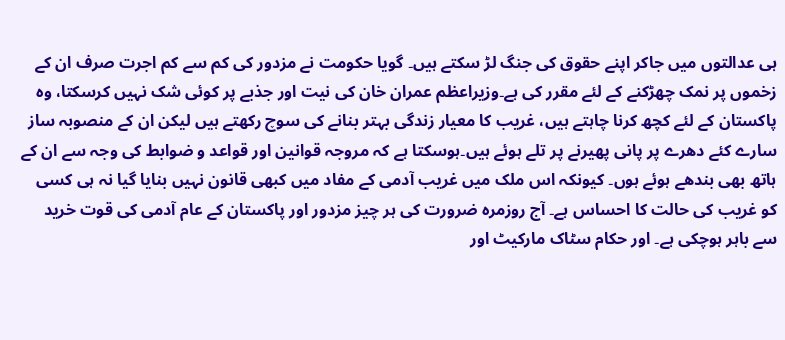ہی عدالتوں میں جاکر اپنے حقوق کی جنگ لڑ سکتے ہیں۔ گویا حکومت نے مزدور کی کم سے کم اجرت صرف ان کے زخموں پر نمک چھڑکنے کے لئے مقرر کی ہے۔وزیراعظم عمران خان کی نیت اور جذبے پر کوئی شک نہیں کرسکتا، وہ پاکستان کے لئے کچھ کرنا چاہتے ہیں، غریب کا معیار زندگی بہتر بنانے کی سوچ رکھتے ہیں لیکن ان کے منصوبہ ساز سارے کئے دھرے پر پانی پھیرنے پر تلے ہوئے ہیں۔ہوسکتا ہے کہ مروجہ قوانین اور قواعد و ضوابط کی وجہ سے ان کے ہاتھ بھی بندھے ہوئے ہوں۔ کیونکہ اس ملک میں غریب آدمی کے مفاد میں کبھی قانون نہیں بنایا گیا نہ ہی کسی کو غریب کی حالت کا احساس ہے۔ آج روزمرہ ضرورت کی ہر چیز مزدور اور پاکستان کے عام آدمی کی قوت خرید سے باہر ہوچکی ہے۔ اور حکام سٹاک مارکیٹ اور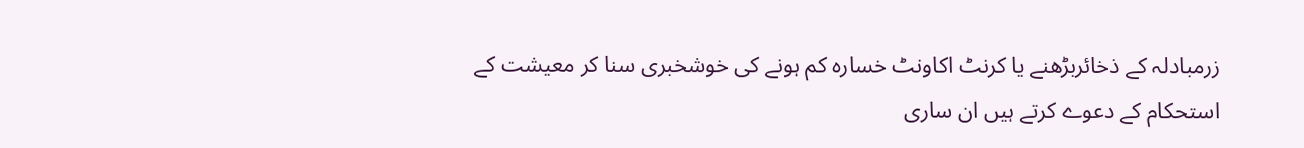زرمبادلہ کے ذخائربڑھنے یا کرنٹ اکاونٹ خسارہ کم ہونے کی خوشخبری سنا کر معیشت کے استحکام کے دعوے کرتے ہیں ان ساری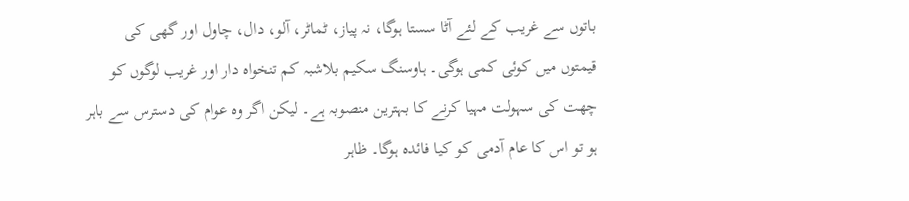باتوں سے غریب کے لئے آٹا سستا ہوگا، نہ پیاز، ٹماٹر، آلو، دال، چاول اور گھی کی قیمتوں میں کوئی کمی ہوگی۔ ہاوسنگ سکیم بلاشبہ کم تنخواہ دار اور غریب لوگوں کو چھت کی سہولت مہیا کرنے کا بہترین منصوبہ ہے۔ لیکن اگر وہ عوام کی دسترس سے باہر ہو تو اس کا عام آدمی کو کیا فائدہ ہوگا۔ ظاہر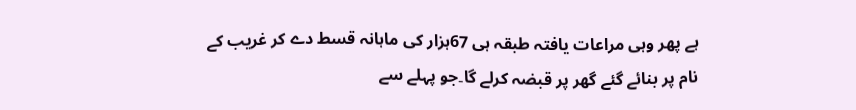ہے پھر وہی مراعات یافتہ طبقہ ہی 67ہزار کی ماہانہ قسط دے کر غریب کے نام پر بنائے گئے گھر پر قبضہ کرلے گا۔جو پہلے سے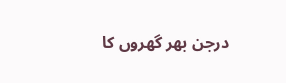درجن بھر گھروں کا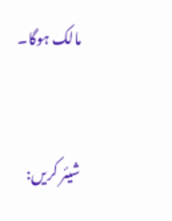مالک ہوگا۔


شیئر کریں: